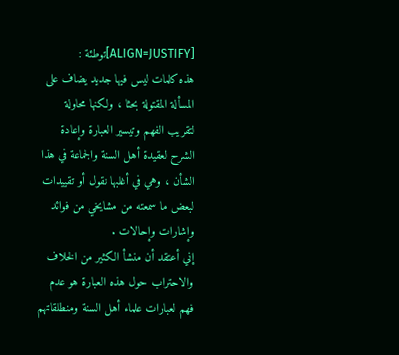[ALIGN=JUSTIFY]توطئة :
هذه كلمات ليس فيها جديد يضاف على المسألة المقتولة بحثا ، ولكنها محاولة لتقريب الفهم وتيسير العبارة وإعادة الشرح لعقيدة أهل السنة والجماعة في هذا الشأن ، وهي في أغلبها نقول أو تقييدات لبعض ما سمعته من مشايخي من فوائد وإشارات وإحالات .
إني أعتقد أن منشأ الكثير من الخلاف والاحتراب حول هذه العبارة هو عدم فهم لعبارات علماء أهل السنة ومنطلقاتهم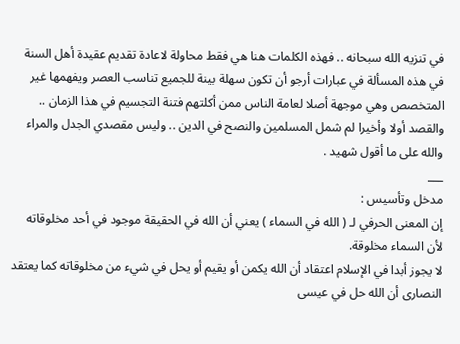في تنزيه الله سبحانه .. فهذه الكلمات هنا هي فقط محاولة لاعادة تقديم عقيدة أهل السنة في هذه المسألة في عبارات أرجو أن تكون سهلة بينة للجميع تناسب العصر ويفهمها غير المتخصص وهي موجهة أصلا لعامة الناس ممن أكلتهم فتنة التجسيم في هذا الزمان .. والقصد أولا وأخيرا لم شمل المسلمين والنصح في الدين .. وليس مقصدي الجدل والمراء والله على ما أقول شهيد .
___
مدخل وتأسيس :
إن المعنى الحرفي لـ ( الله في السماء ) يعني أن الله في الحقيقة موجود في أحد مخلوقاته لأن السماء مخلوقة.
لا يجوز أبدا في الإسلام اعتقاد أن الله يكمن أو يقيم أو يحل في شيء من مخلوقاته كما يعتقد النصارى أن الله حل في عيسى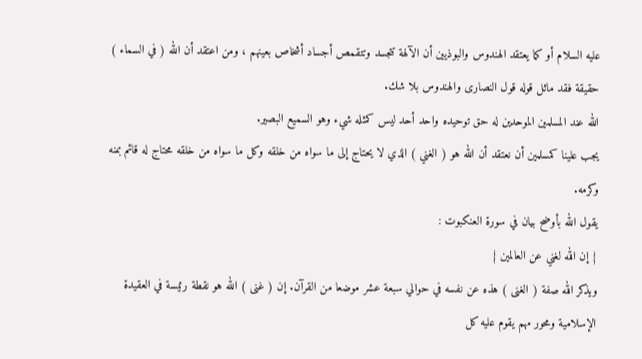عليه السلام أو كما يعتقد الهندوس والبوذيين أن الآلهة تتجسد وتتقمص أجساد أشخاص بعينهم ، ومن اعتقد أن الله ( في السماء ) حقيقة فقد ماثل قوله قول النصارى والهندوس بلا شك.
الله عند المسلمين الموحدين له حق توحيده واحد أحد ليس كمثله شيء وهو السميع البصير.
يجب علينا كمسلمين أن نعتقد أن الله هو ( الغني ) الذي لا يحتاج إلى ما سواه من خلقه وكل ما سواه من خلقه محتاج له قائم بمنه وكرمه.
يقول الله بأوضح بيان في سورة العنكبوت :
{ إن الله لغني عن العالمين }
ويذكر الله صفة ( الغنى ) هذه عن نفسه في حوالي سبعة عشر موضعا من القرآن. إن ( غنى ) الله هو نقطة رئيسة في العقيدة الإسلامية ومحور مهم يقوم عليه كل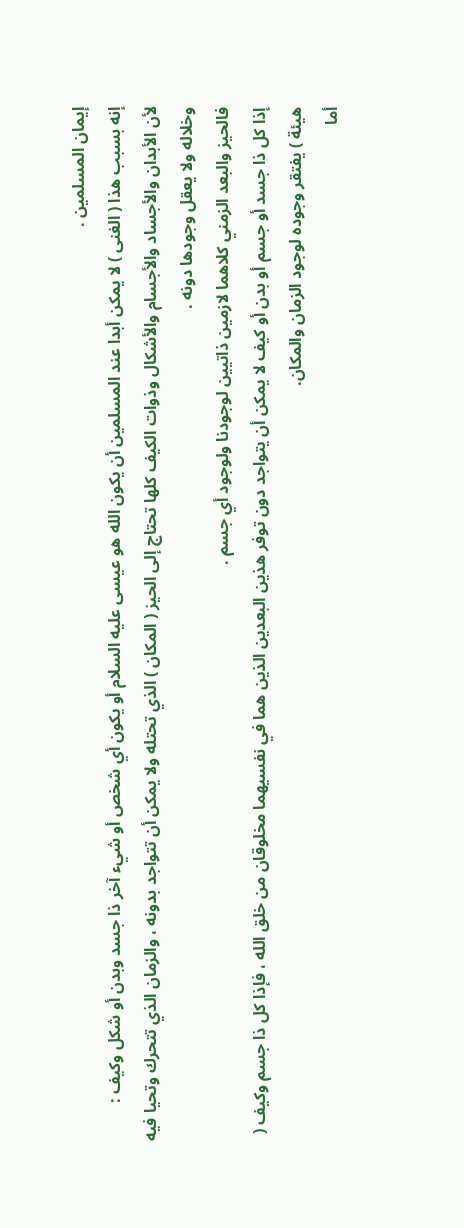إيمان المسلمين .
إنه بسبب هذا ( الغنى ) لا يمكن أبدا عند المسلمين أن يكون الله هو عيسى عليه السلام أو يكون أي شخص أو شيء آخر ذا جسد وبدن أو شكل وكيف :
لأن الأبدان والأجساد والأجسام والأشكال وذوات الكيف كلها تحتاج إلى الحيز ( المكان ) الذي تحتله ولا يمكن أن تتواجد بدونه ، والزمان الذي تتحرك وتحيا فيه وخلاله ولا يعقل وجودها دونه .
فالحيز والبعد الزمني كلاهما لازمين ذاتيين لوجودنا ولوجود أي جسم .
إذا كل ذا جسد أو جسم أو بدن أو كيف لا يمكن أن يتواجد دون توفر هذين البعدين الذين هما في نفسيهما مخلوقان من خلق الله ، فإذا كل ذا جسم وكيف ( هيئة ) يفتقر وجوده لوجود الزمان والمكان.
أما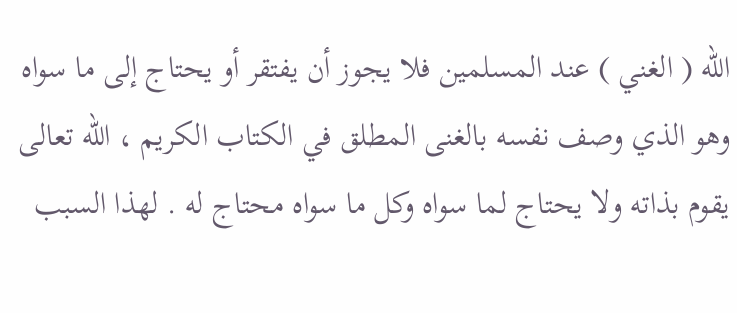الله ( الغني ) عند المسلمين فلا يجوز أن يفتقر أو يحتاج إلى ما سواه وهو الذي وصف نفسه بالغنى المطلق في الكتاب الكريم ، الله تعالى يقوم بذاته ولا يحتاج لما سواه وكل ما سواه محتاج له . لهذا السبب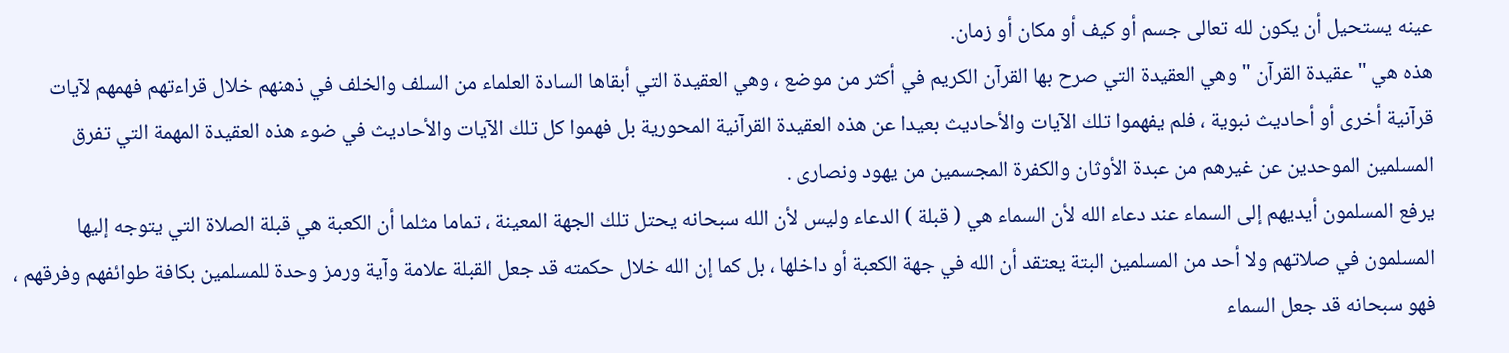عينه يستحيل أن يكون لله تعالى جسم أو كيف أو مكان أو زمان.
هذه هي " عقيدة القرآن " وهي العقيدة التي صرح بها القرآن الكريم في أكثر من موضع ، وهي العقيدة التي أبقاها السادة العلماء من السلف والخلف في ذهنهم خلال قراءتهم فهمهم لآيات قرآنية أخرى أو أحاديث نبوية ، فلم يفهموا تلك الآيات والأحاديث بعيدا عن هذه العقيدة القرآنية المحورية بل فهموا كل تلك الآيات والأحاديث في ضوء هذه العقيدة المهمة التي تفرق المسلمين الموحدين عن غيرهم من عبدة الأوثان والكفرة المجسمين من يهود ونصارى .
يرفع المسلمون أيديهم إلى السماء عند دعاء الله لأن السماء هي ( قبلة ) الدعاء وليس لأن الله سبحانه يحتل تلك الجهة المعينة ، تماما مثلما أن الكعبة هي قبلة الصلاة التي يتوجه إليها المسلمون في صلاتهم ولا أحد من المسلمين البتة يعتقد أن الله في جهة الكعبة أو داخلها ، بل كما إن الله خلال حكمته قد جعل القبلة علامة وآية ورمز وحدة للمسلمين بكافة طوائفهم وفرقهم ، فهو سبحانه قد جعل السماء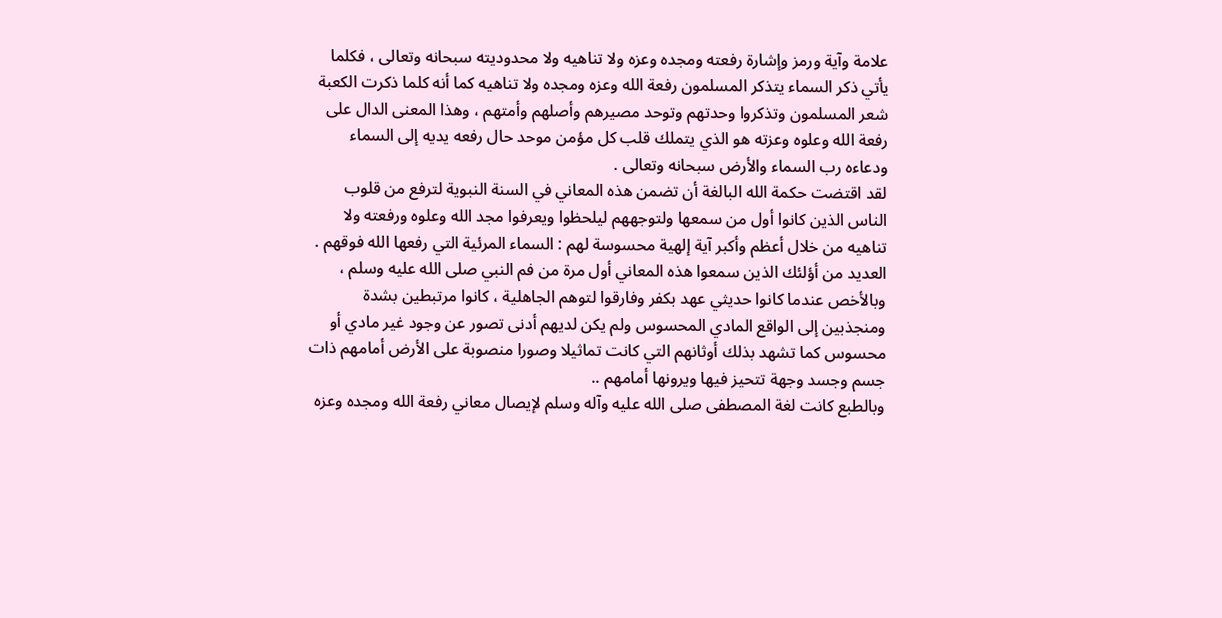علامة وآية ورمز وإشارة رفعته ومجده وعزه ولا تناهيه ولا محدوديته سبحانه وتعالى ، فكلما يأتي ذكر السماء يتذكر المسلمون رفعة الله وعزه ومجده ولا تناهيه كما أنه كلما ذكرت الكعبة شعر المسلمون وتذكروا وحدتهم وتوحد مصيرهم وأصلهم وأمتهم ، وهذا المعنى الدال على رفعة الله وعلوه وعزته هو الذي يتملك قلب كل مؤمن موحد حال رفعه يديه إلى السماء ودعاءه رب السماء والأرض سبحانه وتعالى .
لقد اقتضت حكمة الله البالغة أن تضمن هذه المعاني في السنة النبوية لترفع من قلوب الناس الذين كانوا أول من سمعها ولتوجههم ليلحظوا ويعرفوا مجد الله وعلوه ورفعته ولا تناهيه من خلال أعظم وأكبر آية إلهية محسوسة لهم : السماء المرئية التي رفعها الله فوقهم .
العديد من أؤلئك الذين سمعوا هذه المعاني أول مرة من فم النبي صلى الله عليه وسلم ، وبالأخص عندما كانوا حديثي عهد بكفر وفارقوا لتوهم الجاهلية ، كانوا مرتبطين بشدة ومنجذبين إلى الواقع المادي المحسوس ولم يكن لديهم أدنى تصور عن وجود غير مادي أو محسوس كما تشهد بذلك أوثانهم التي كانت تماثيلا وصورا منصوبة على الأرض أمامهم ذات جسم وجسد وجهة تتحيز فيها ويرونها أمامهم ..
وبالطبع كانت لغة المصطفى صلى الله عليه وآله وسلم لإيصال معاني رفعة الله ومجده وعزه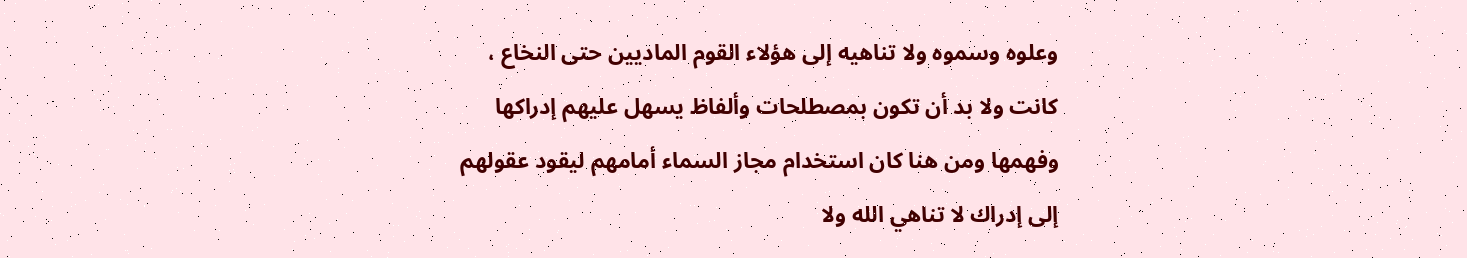وعلوه وسموه ولا تناهيه إلى هؤلاء القوم الماديين حتى النخاع ، كانت ولا بد أن تكون بمصطلحات وألفاظ يسهل عليهم إدراكها وفهمها ومن هنا كان استخدام مجاز السماء أمامهم ليقود عقولهم إلى إدراك لا تناهي الله ولا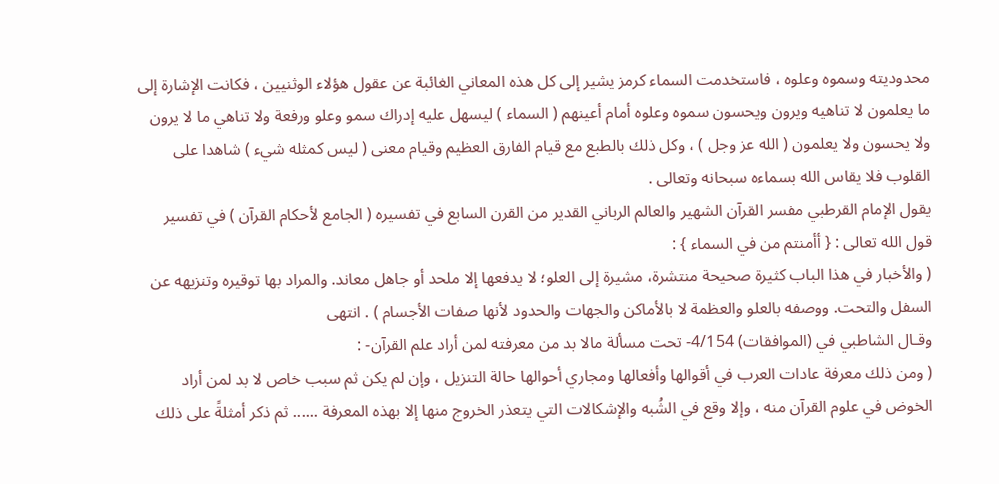محدوديته وسموه وعلوه ، فاستخدمت السماء كرمز يشير إلى كل هذه المعاني الغائبة عن عقول هؤلاء الوثنيين ، فكانت الإشارة إلى ما يعلمون لا تناهيه ويرون ويحسون سموه وعلوه أمام أعينهم ( السماء ) ليسهل عليه إدراك سمو وعلو ورفعة ولا تناهي ما لا يرون ولا يحسون ولا يعلمون ( الله عز وجل ) ، وكل ذلك بالطبع مع قيام الفارق العظيم وقيام معنى ( ليس كمثله شيء ) شاهدا على القلوب فلا يقاس الله بسماءه سبحانه وتعالى .
يقول الإمام القرطبي مفسر القرآن الشهير والعالم الرباني القدير من القرن السابع في تفسيره ( الجامع لأحكام القرآن ) في تفسير قول الله تعالى : { أأمنتم من في السماء } :
( والأخبار في هذا الباب كثيرة صحيحة منتشرة، مشيرة إلى العلو؛ لا يدفعها إلا ملحد أو جاهل معاند. والمراد بها توقيره وتنزيهه عن السفل والتحت. ووصفه بالعلو والعظمة لا بالأماكن والجهات والحدود لأنها صفات الأجسام ) . انتهى
وقـال الشاطبي في (الموافقات) 4/154- تحت مسألة مالا بد من معرفته لمن أراد علم القرآن- :
( ومن ذلك معرفة عادات العرب في أقوالها وأفعالها ومجاري أحوالها حالة التنزيل ، وإن لم يكن ثم سبب خاص لا بد لمن أراد الخوض في علوم القرآن منه ، وإلا وقع في الشُبه والإشكالات التي يتعذر الخروج منها إلا بهذه المعرفة ...... ثم ذكر أمثلةً على ذلك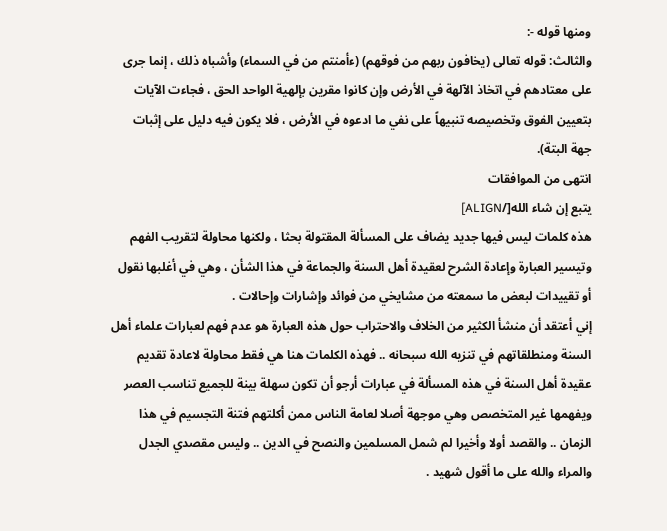ومنها قوله -:
والثالث: قوله تعالى (يخافون ربهم من فوقهم) (ءأمنتم من في السماء) وأشباه ذلك ، إنما جرى على معتادهم في اتخاذ الآلهة في الأرض وإن كانوا مقرين بإلهية الواحد الحق ، فجاءت الآيات بتعيين الفوق وتخصيصه تنبيهاً على نفي ما ادعوه في الأرض ، فلا يكون فيه دليل على إثبات جهة البتة).
انتهى من الموافقات
يتبع إن شاء الله[/ALIGN]
هذه كلمات ليس فيها جديد يضاف على المسألة المقتولة بحثا ، ولكنها محاولة لتقريب الفهم وتيسير العبارة وإعادة الشرح لعقيدة أهل السنة والجماعة في هذا الشأن ، وهي في أغلبها نقول أو تقييدات لبعض ما سمعته من مشايخي من فوائد وإشارات وإحالات .
إني أعتقد أن منشأ الكثير من الخلاف والاحتراب حول هذه العبارة هو عدم فهم لعبارات علماء أهل السنة ومنطلقاتهم في تنزيه الله سبحانه .. فهذه الكلمات هنا هي فقط محاولة لاعادة تقديم عقيدة أهل السنة في هذه المسألة في عبارات أرجو أن تكون سهلة بينة للجميع تناسب العصر ويفهمها غير المتخصص وهي موجهة أصلا لعامة الناس ممن أكلتهم فتنة التجسيم في هذا الزمان .. والقصد أولا وأخيرا لم شمل المسلمين والنصح في الدين .. وليس مقصدي الجدل والمراء والله على ما أقول شهيد .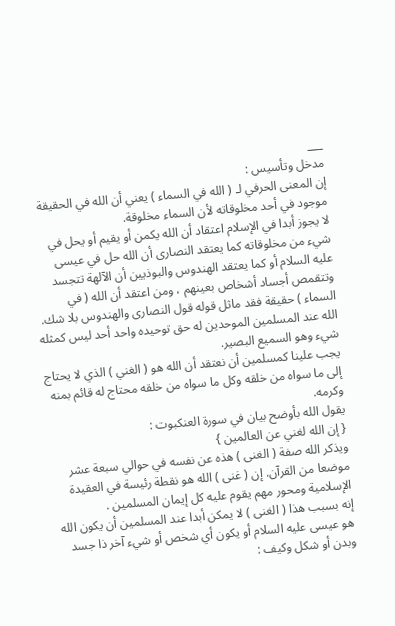___
مدخل وتأسيس :
إن المعنى الحرفي لـ ( الله في السماء ) يعني أن الله في الحقيقة موجود في أحد مخلوقاته لأن السماء مخلوقة.
لا يجوز أبدا في الإسلام اعتقاد أن الله يكمن أو يقيم أو يحل في شيء من مخلوقاته كما يعتقد النصارى أن الله حل في عيسى عليه السلام أو كما يعتقد الهندوس والبوذيين أن الآلهة تتجسد وتتقمص أجساد أشخاص بعينهم ، ومن اعتقد أن الله ( في السماء ) حقيقة فقد ماثل قوله قول النصارى والهندوس بلا شك.
الله عند المسلمين الموحدين له حق توحيده واحد أحد ليس كمثله شيء وهو السميع البصير.
يجب علينا كمسلمين أن نعتقد أن الله هو ( الغني ) الذي لا يحتاج إلى ما سواه من خلقه وكل ما سواه من خلقه محتاج له قائم بمنه وكرمه.
يقول الله بأوضح بيان في سورة العنكبوت :
{ إن الله لغني عن العالمين }
ويذكر الله صفة ( الغنى ) هذه عن نفسه في حوالي سبعة عشر موضعا من القرآن. إن ( غنى ) الله هو نقطة رئيسة في العقيدة الإسلامية ومحور مهم يقوم عليه كل إيمان المسلمين .
إنه بسبب هذا ( الغنى ) لا يمكن أبدا عند المسلمين أن يكون الله هو عيسى عليه السلام أو يكون أي شخص أو شيء آخر ذا جسد وبدن أو شكل وكيف :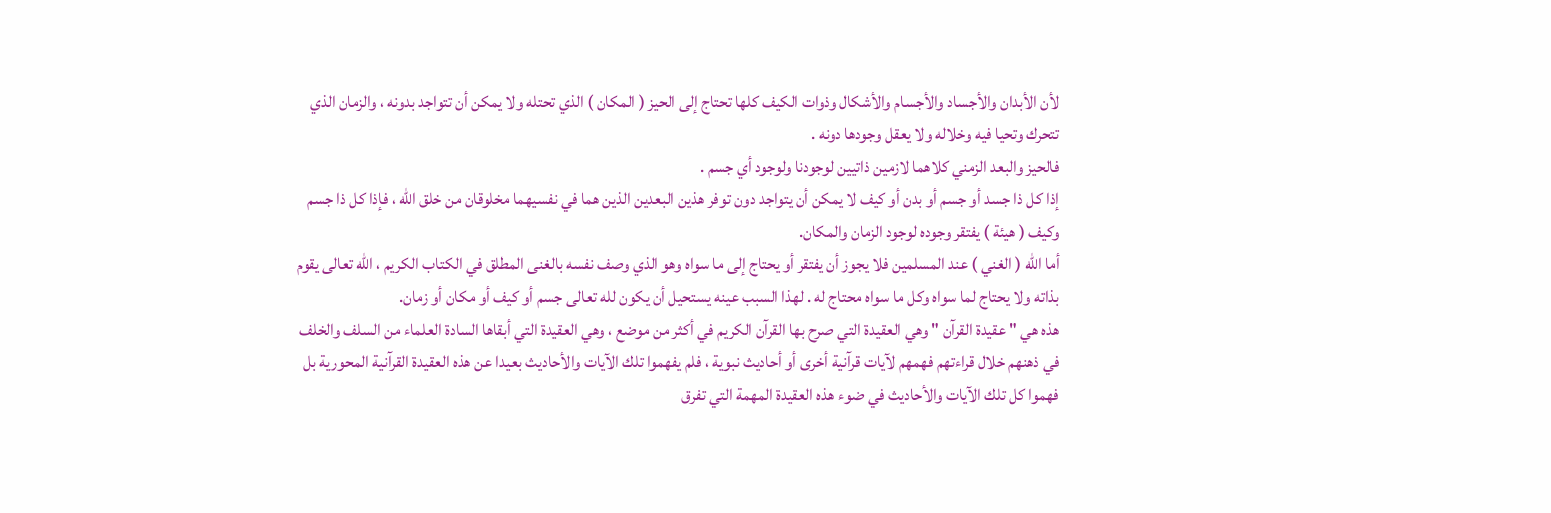لأن الأبدان والأجساد والأجسام والأشكال وذوات الكيف كلها تحتاج إلى الحيز ( المكان ) الذي تحتله ولا يمكن أن تتواجد بدونه ، والزمان الذي تتحرك وتحيا فيه وخلاله ولا يعقل وجودها دونه .
فالحيز والبعد الزمني كلاهما لازمين ذاتيين لوجودنا ولوجود أي جسم .
إذا كل ذا جسد أو جسم أو بدن أو كيف لا يمكن أن يتواجد دون توفر هذين البعدين الذين هما في نفسيهما مخلوقان من خلق الله ، فإذا كل ذا جسم وكيف ( هيئة ) يفتقر وجوده لوجود الزمان والمكان.
أما الله ( الغني ) عند المسلمين فلا يجوز أن يفتقر أو يحتاج إلى ما سواه وهو الذي وصف نفسه بالغنى المطلق في الكتاب الكريم ، الله تعالى يقوم بذاته ولا يحتاج لما سواه وكل ما سواه محتاج له . لهذا السبب عينه يستحيل أن يكون لله تعالى جسم أو كيف أو مكان أو زمان.
هذه هي " عقيدة القرآن " وهي العقيدة التي صرح بها القرآن الكريم في أكثر من موضع ، وهي العقيدة التي أبقاها السادة العلماء من السلف والخلف في ذهنهم خلال قراءتهم فهمهم لآيات قرآنية أخرى أو أحاديث نبوية ، فلم يفهموا تلك الآيات والأحاديث بعيدا عن هذه العقيدة القرآنية المحورية بل فهموا كل تلك الآيات والأحاديث في ضوء هذه العقيدة المهمة التي تفرق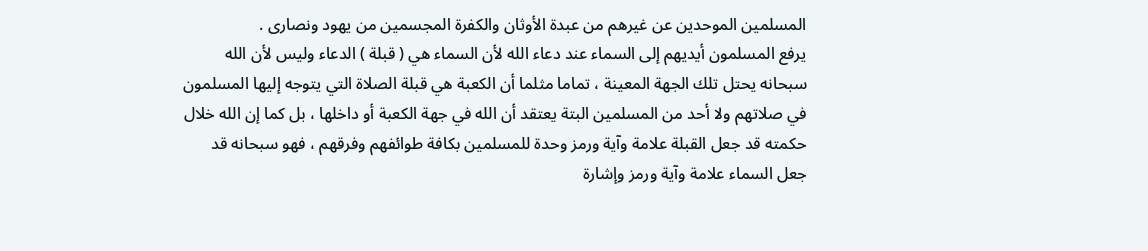المسلمين الموحدين عن غيرهم من عبدة الأوثان والكفرة المجسمين من يهود ونصارى .
يرفع المسلمون أيديهم إلى السماء عند دعاء الله لأن السماء هي ( قبلة ) الدعاء وليس لأن الله سبحانه يحتل تلك الجهة المعينة ، تماما مثلما أن الكعبة هي قبلة الصلاة التي يتوجه إليها المسلمون في صلاتهم ولا أحد من المسلمين البتة يعتقد أن الله في جهة الكعبة أو داخلها ، بل كما إن الله خلال حكمته قد جعل القبلة علامة وآية ورمز وحدة للمسلمين بكافة طوائفهم وفرقهم ، فهو سبحانه قد جعل السماء علامة وآية ورمز وإشارة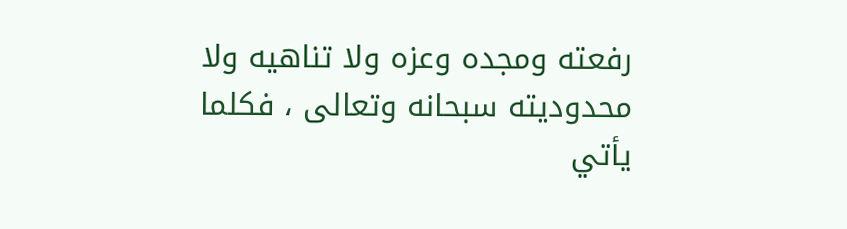رفعته ومجده وعزه ولا تناهيه ولا محدوديته سبحانه وتعالى ، فكلما يأتي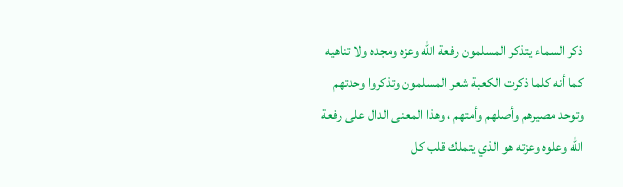ذكر السماء يتذكر المسلمون رفعة الله وعزه ومجده ولا تناهيه كما أنه كلما ذكرت الكعبة شعر المسلمون وتذكروا وحدتهم وتوحد مصيرهم وأصلهم وأمتهم ، وهذا المعنى الدال على رفعة الله وعلوه وعزته هو الذي يتملك قلب كل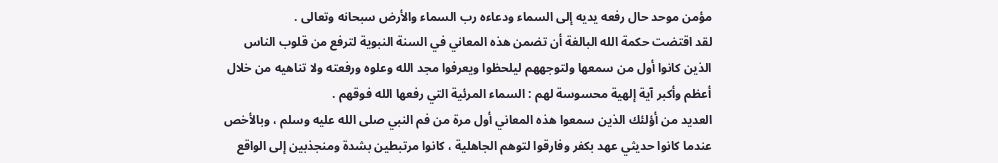مؤمن موحد حال رفعه يديه إلى السماء ودعاءه رب السماء والأرض سبحانه وتعالى .
لقد اقتضت حكمة الله البالغة أن تضمن هذه المعاني في السنة النبوية لترفع من قلوب الناس الذين كانوا أول من سمعها ولتوجههم ليلحظوا ويعرفوا مجد الله وعلوه ورفعته ولا تناهيه من خلال أعظم وأكبر آية إلهية محسوسة لهم : السماء المرئية التي رفعها الله فوقهم .
العديد من أؤلئك الذين سمعوا هذه المعاني أول مرة من فم النبي صلى الله عليه وسلم ، وبالأخص عندما كانوا حديثي عهد بكفر وفارقوا لتوهم الجاهلية ، كانوا مرتبطين بشدة ومنجذبين إلى الواقع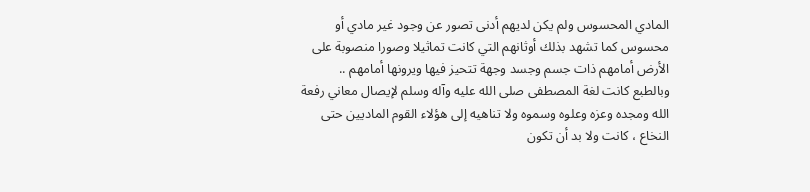المادي المحسوس ولم يكن لديهم أدنى تصور عن وجود غير مادي أو محسوس كما تشهد بذلك أوثانهم التي كانت تماثيلا وصورا منصوبة على الأرض أمامهم ذات جسم وجسد وجهة تتحيز فيها ويرونها أمامهم ..
وبالطبع كانت لغة المصطفى صلى الله عليه وآله وسلم لإيصال معاني رفعة الله ومجده وعزه وعلوه وسموه ولا تناهيه إلى هؤلاء القوم الماديين حتى النخاع ، كانت ولا بد أن تكون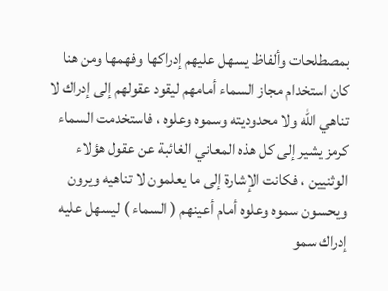بمصطلحات وألفاظ يسهل عليهم إدراكها وفهمها ومن هنا كان استخدام مجاز السماء أمامهم ليقود عقولهم إلى إدراك لا تناهي الله ولا محدوديته وسموه وعلوه ، فاستخدمت السماء كرمز يشير إلى كل هذه المعاني الغائبة عن عقول هؤلاء الوثنيين ، فكانت الإشارة إلى ما يعلمون لا تناهيه ويرون ويحسون سموه وعلوه أمام أعينهم ( السماء ) ليسهل عليه إدراك سمو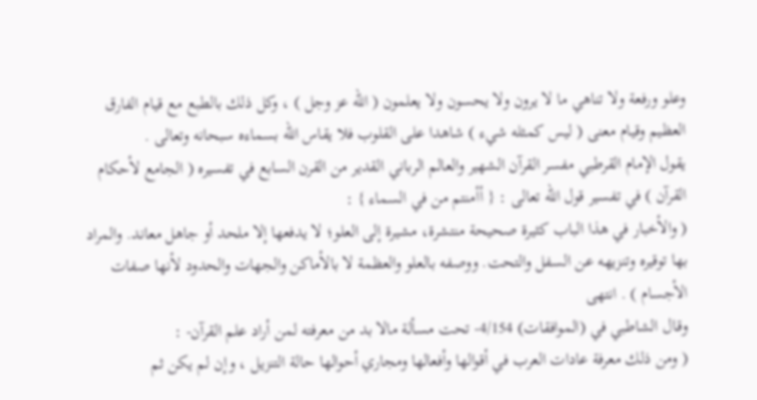وعلو ورفعة ولا تناهي ما لا يرون ولا يحسون ولا يعلمون ( الله عز وجل ) ، وكل ذلك بالطبع مع قيام الفارق العظيم وقيام معنى ( ليس كمثله شيء ) شاهدا على القلوب فلا يقاس الله بسماءه سبحانه وتعالى .
يقول الإمام القرطبي مفسر القرآن الشهير والعالم الرباني القدير من القرن السابع في تفسيره ( الجامع لأحكام القرآن ) في تفسير قول الله تعالى : { أأمنتم من في السماء } :
( والأخبار في هذا الباب كثيرة صحيحة منتشرة، مشيرة إلى العلو؛ لا يدفعها إلا ملحد أو جاهل معاند. والمراد بها توقيره وتنزيهه عن السفل والتحت. ووصفه بالعلو والعظمة لا بالأماكن والجهات والحدود لأنها صفات الأجسام ) . انتهى
وقـال الشاطبي في (الموافقات) 4/154- تحت مسألة مالا بد من معرفته لمن أراد علم القرآن- :
( ومن ذلك معرفة عادات العرب في أقوالها وأفعالها ومجاري أحوالها حالة التنزيل ، وإن لم يكن ثم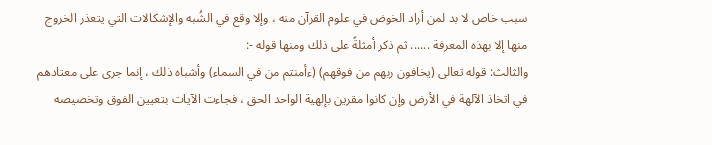سبب خاص لا بد لمن أراد الخوض في علوم القرآن منه ، وإلا وقع في الشُبه والإشكالات التي يتعذر الخروج منها إلا بهذه المعرفة ...... ثم ذكر أمثلةً على ذلك ومنها قوله -:
والثالث: قوله تعالى (يخافون ربهم من فوقهم) (ءأمنتم من في السماء) وأشباه ذلك ، إنما جرى على معتادهم في اتخاذ الآلهة في الأرض وإن كانوا مقرين بإلهية الواحد الحق ، فجاءت الآيات بتعيين الفوق وتخصيصه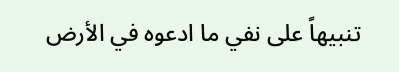تنبيهاً على نفي ما ادعوه في الأرض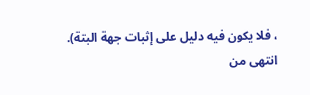، فلا يكون فيه دليل على إثبات جهة البتة).
انتهى من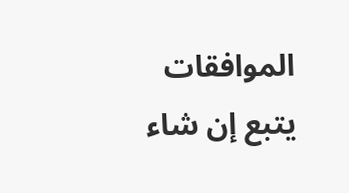الموافقات
يتبع إن شاء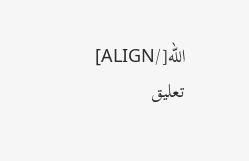الله[/ALIGN]
تعليق